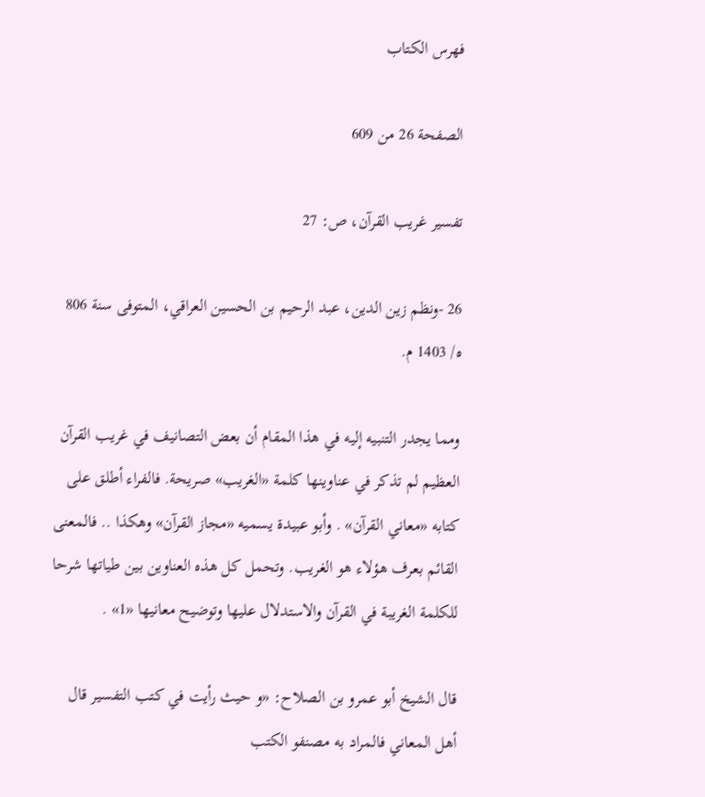فهرس الكتاب

الصفحة 26 من 609

تفسير غريب القرآن، ص: 27

26 -ونظم زين الدين، عبد الرحيم بن الحسين العراقي، المتوفى سنة 806 ه/ 1403 م.

ومما يجدر التنبيه إليه في هذا المقام أن بعض التصانيف في غريب القرآن العظيم لم تذكر في عناوينها كلمة «الغريب» صريحة. فالفراء أطلق على كتابه «معاني القرآن» . وأبو عبيدة يسميه «مجاز القرآن» وهكذا .. فالمعنى القائم بعرف هؤلاء هو الغريب. وتحمل كل هذه العناوين بين طياتها شرحا للكلمة الغريبة في القرآن والاستدلال عليها وتوضيح معانيها «1» .

قال الشيخ أبو عمرو بن الصلاح: «و حيث رأيت في كتب التفسير قال أهل المعاني فالمراد به مصنفو الكتب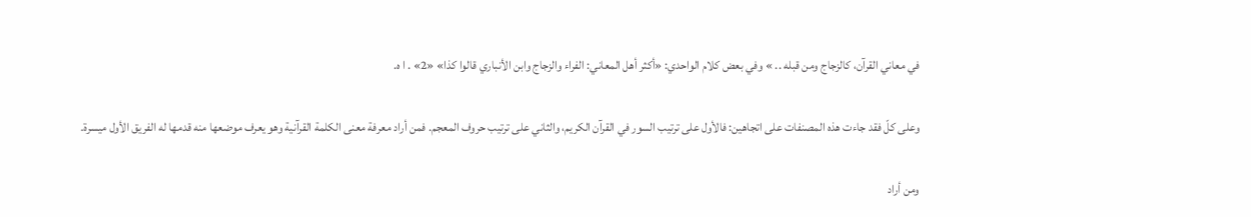في معاني القرآن، كالزجاج ومن قبله .. » وفي بعض كلام الواحدي: «أكثر أهل المعاني: الفراء والزجاج وابن الأنباري قالوا كذا» «2» . ا ه.

وعلى كلّ فقد جاءت هذه المصنفات على اتجاهين: فالأول على ترتيب السور في القرآن الكريم، والثاني على ترتيب حروف المعجم. فمن أراد معرفة معنى الكلمة القرآنية وهو يعرف موضعها منه قدمها له الفريق الأول ميسرة.

ومن أراد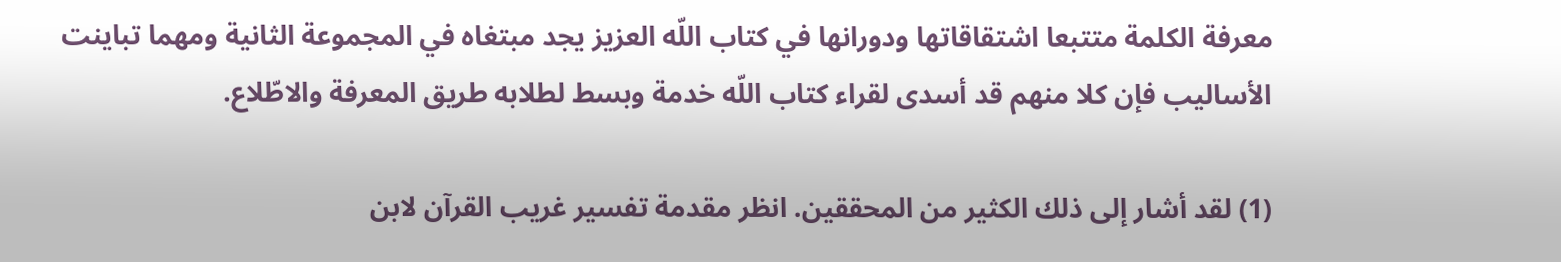معرفة الكلمة متتبعا اشتقاقاتها ودورانها في كتاب اللّه العزيز يجد مبتغاه في المجموعة الثانية ومهما تباينت الأساليب فإن كلا منهم قد أسدى لقراء كتاب اللّه خدمة وبسط لطلابه طريق المعرفة والاطّلاع.

(1) لقد أشار إلى ذلك الكثير من المحققين. انظر مقدمة تفسير غريب القرآن لابن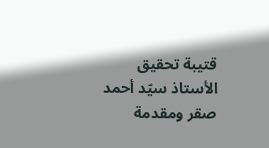قتيبة تحقيق الأستاذ سيّد أحمد صقر ومقدمة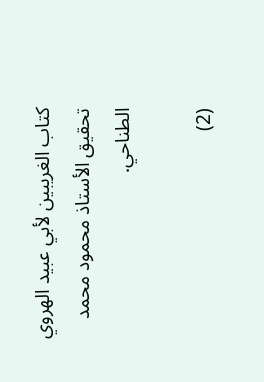كتاب الغريبين لأبي عبيد الهروي تحقيق الأستاذ محمود محمد الطناحي.

(2)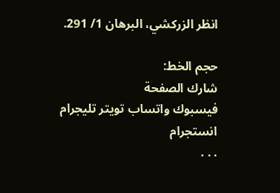انظر الزركشي، البرهان 1/ 291.

حجم الخط:
شارك الصفحة
فيسبوك واتساب تويتر تليجرام انستجرام
. . .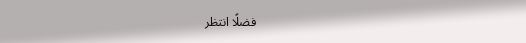فضلًا انتظر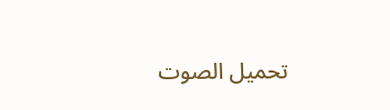تحميل الصوت